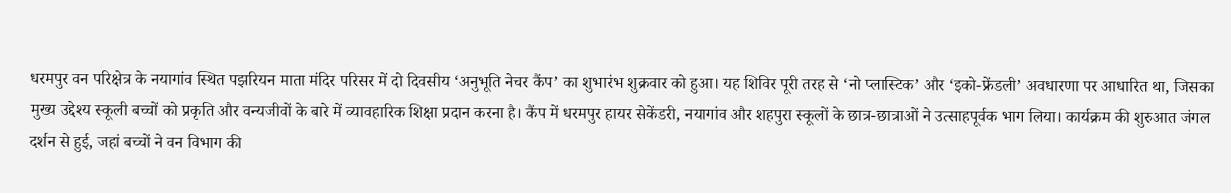धरमपुर वन परिक्षेत्र के नयागांव स्थित पझरियन माता मंदिर परिसर में दो दिवसीय ‘अनुभूति नेचर कैंप’ का शुभारंभ शुक्रवार को हुआ। यह शिविर पूरी तरह से ‘नो प्लास्टिक’ और ‘इको-फ्रेंडली’ अवधारणा पर आधारित था, जिसका मुख्य उद्देश्य स्कूली बच्चों को प्रकृति और वन्यजीवों के बारे में व्यावहारिक शिक्षा प्रदान करना है। कैंप में धरमपुर हायर सेकेंडरी, नयागांव और शहपुरा स्कूलों के छात्र-छात्राओं ने उत्साहपूर्वक भाग लिया। कार्यक्रम की शुरुआत जंगल दर्शन से हुई, जहां बच्चों ने वन विभाग की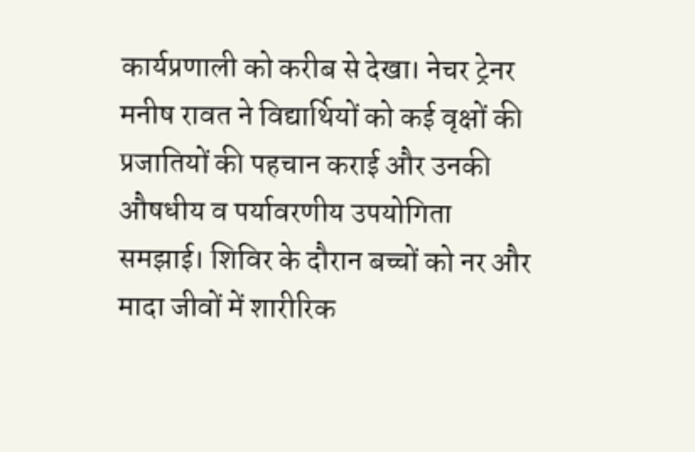कार्यप्रणाली को करीब से देखा। नेचर ट्रेनर मनीष रावत ने विद्यार्थियों को कई वृक्षों की प्रजातियों की पहचान कराई और उनकी औषधीय व पर्यावरणीय उपयोगिता समझाई। शिविर के दौरान बच्चों को नर और मादा जीवों में शारीरिक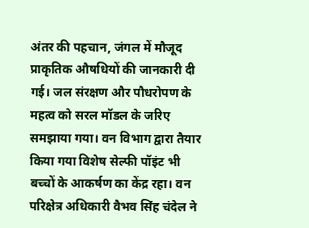अंतर की पहचान, जंगल में मौजूद प्राकृतिक औषधियों की जानकारी दी गई। जल संरक्षण और पौधरोपण के महत्व को सरल मॉडल के जरिए समझाया गया। वन विभाग द्वारा तैयार किया गया विशेष सेल्फी पॉइंट भी बच्चों के आकर्षण का केंद्र रहा। वन परिक्षेत्र अधिकारी वैभव सिंह चंदेल ने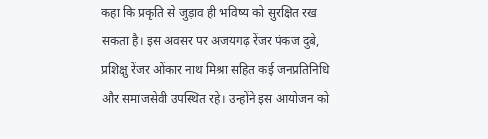कहा कि प्रकृति से जुड़ाव ही भविष्य को सुरक्षित रख सकता है। इस अवसर पर अजयगढ़ रेंजर पंकज दुबे, प्रशिक्षु रेंजर ओंकार नाथ मिश्रा सहित कई जनप्रतिनिधि और समाजसेवी उपस्थित रहे। उन्होंने इस आयोजन को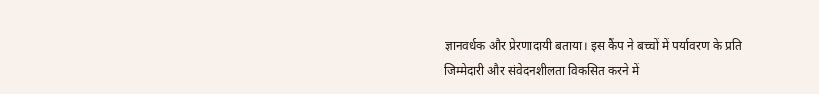ज्ञानवर्धक और प्रेरणादायी बताया। इस कैंप ने बच्चों में पर्यावरण के प्रति जिम्मेदारी और संवेदनशीलता विकसित करने में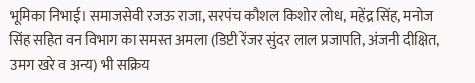भूमिका निभाई। समाजसेवी रजऊ राजा, सरपंच कौशल किशोर लोध, महेंद्र सिंह, मनोज सिंह सहित वन विभाग का समस्त अमला (डिप्टी रेंजर सुंदर लाल प्रजापति, अंजनी दीक्षित, उमग खरे व अन्य) भी सक्रिय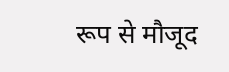रूप से मौजूद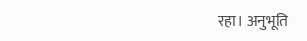रहा। अनुभूति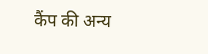कैंप की अन्य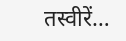तस्वीरें…